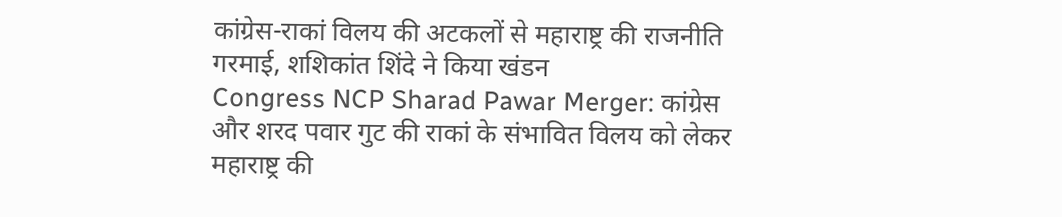कांग्रेस-राकां विलय की अटकलों से महाराष्ट्र की राजनीति गरमाई, शशिकांत शिंदे ने किया खंडन
Congress NCP Sharad Pawar Merger: कांग्रेस और शरद पवार गुट की राकां के संभावित विलय को लेकर महाराष्ट्र की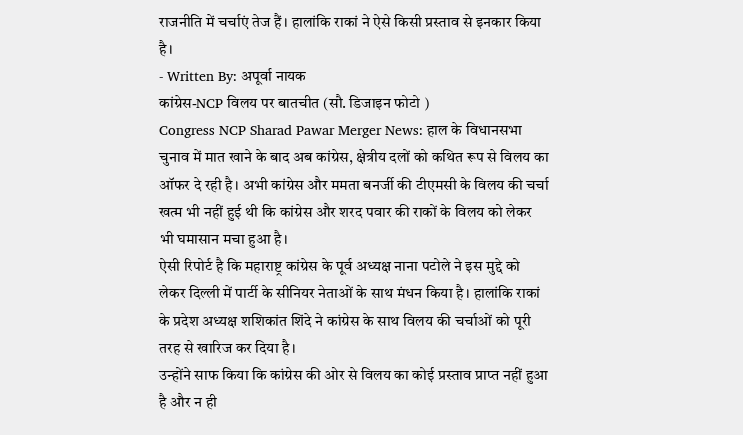राजनीति में चर्चाएं तेज हैं। हालांकि राकां ने ऐसे किसी प्रस्ताव से इनकार किया है।
- Written By: अपूर्वा नायक
कांग्रेस-NCP विलय पर बातचीत (सौ. डिजाइन फोटो )
Congress NCP Sharad Pawar Merger News: हाल के विधानसभा चुनाव में मात खाने के बाद अब कांग्रेस, क्षेत्रीय दलों को कथित रूप से विलय का ऑफर दे रही है। अभी कांग्रेस और ममता बनर्जी की टीएमसी के विलय की चर्चा खत्म भी नहीं हुई थी कि कांग्रेस और शरद पवार की राकों के विलय को लेकर भी घमासान मचा हुआ है।
ऐसी रिपोर्ट है कि महाराष्ट्र कांग्रेस के पूर्व अध्यक्ष नाना पटोले ने इस मुद्दे को लेकर दिल्ली में पार्टी के सीनियर नेताओं के साथ मंधन किया है। हालांकि राकां के प्रदेश अध्यक्ष शशिकांत शिंदे ने कांग्रेस के साथ विलय की चर्चाओं को पूरी तरह से खारिज कर दिया है।
उन्होंने साफ किया कि कांग्रेस की ओर से विलय का कोई प्रस्ताव प्राप्त नहीं हुआ है और न ही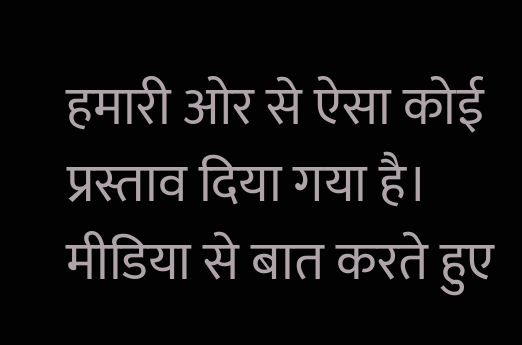हमारी ओर से ऐसा कोई प्रस्ताव दिया गया है। मीडिया से बात करते हुए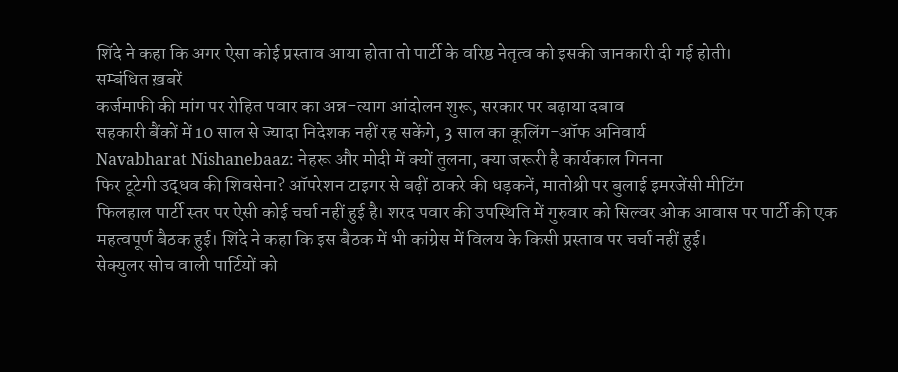शिंदे ने कहा कि अगर ऐसा कोई प्रस्ताव आया होता तो पार्टी के वरिष्ठ नेतृत्व को इसकी जानकारी दी गई होती।
सम्बंधित ख़बरें
कर्जमाफी की मांग पर रोहित पवार का अन्न-त्याग आंदोलन शुरू, सरकार पर बढ़ाया दबाव
सहकारी बैंकों में 10 साल से ज्यादा निदेशक नहीं रह सकेंगे, 3 साल का कूलिंग-ऑफ अनिवार्य
Navabharat Nishanebaaz: नेहरू और मोदी में क्यों तुलना, क्या जरूरी है कार्यकाल गिनना
फिर टूटेगी उद्धव की शिवसेना? ऑपरेशन टाइगर से बढ़ीं ठाकरे की धड़कनें, मातोश्री पर बुलाई इमरजेंसी मीटिंग
फिलहाल पार्टी स्तर पर ऐसी कोई चर्चा नहीं हुई है। शरद पवार की उपस्थिति में गुरुवार को सिल्वर ओक आवास पर पार्टी की एक महत्वपूर्ण बैठक हुई। शिंदे ने कहा कि इस बैठक में भी कांग्रेस में विलय के किसी प्रस्ताव पर चर्चा नहीं हुई।
सेक्युलर सोच वाली पार्टियों को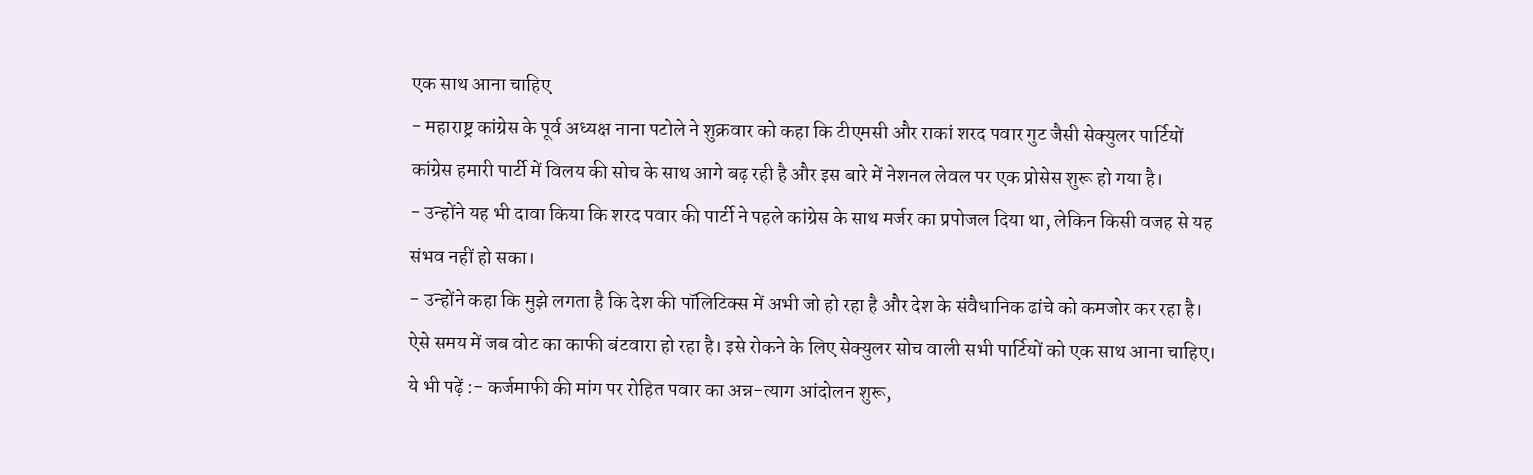एक साथ आना चाहिए
- महाराष्ट्र कांग्रेस के पूर्व अध्यक्ष नाना पटोले ने शुक्रवार को कहा कि टीएमसी और राकां शरद पवार गुट जैसी सेक्युलर पार्टियों कांग्रेस हमारी पार्टी में विलय की सोच के साथ आगे बढ़ रही है और इस बारे में नेशनल लेवल पर एक प्रोसेस शुरू हो गया है।
- उन्होंने यह भी दावा किया कि शरद पवार की पार्टी ने पहले कांग्रेस के साथ मर्जर का प्रपोजल दिया था, लेकिन किसी वजह से यह संभव नहीं हो सका।
- उन्होंने कहा कि मुझे लगता है कि देश की पॉलिटिक्स में अभी जो हो रहा है और देश के संवैधानिक ढांचे को कमजोर कर रहा है। ऐसे समय में जब वोट का काफी बंटवारा हो रहा है। इसे रोकने के लिए सेक्युलर सोच वाली सभी पार्टियों को एक साथ आना चाहिए।
ये भी पढ़ें :- कर्जमाफी की मांग पर रोहित पवार का अन्न-त्याग आंदोलन शुरू,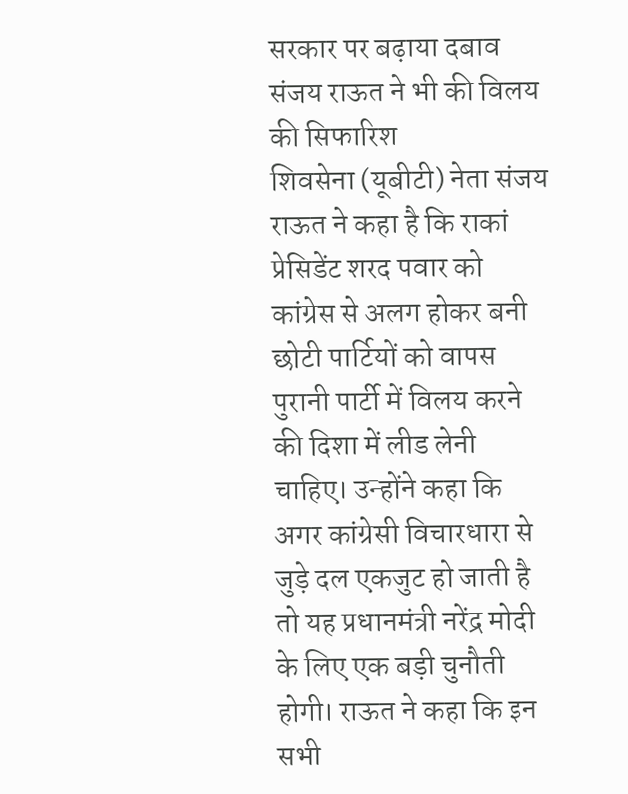सरकार पर बढ़ाया दबाव
संजय राऊत ने भी की विलय की सिफारिश
शिवसेना (यूबीटी) नेता संजय राऊत ने कहा है कि राकां प्रेसिडेंट शरद पवार को कांग्रेस से अलग होकर बनी छोटी पार्टियों को वापस पुरानी पार्टी में विलय करने की दिशा में लीड लेनी चाहिए। उन्होंने कहा कि अगर कांग्रेसी विचारधारा से जुड़े दल एकजुट हो जाती है तो यह प्रधानमंत्री नरेंद्र मोदी के लिए एक बड़ी चुनौती होगी। राऊत ने कहा कि इन सभी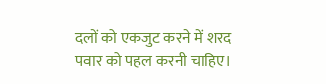दलों को एकजुट करने में शरद पवार को पहल करनी चाहिए।